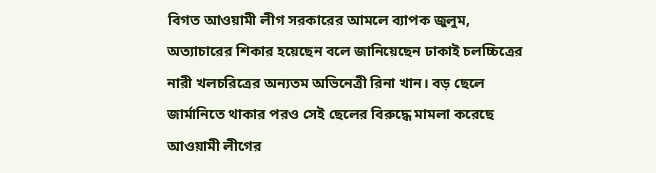বিগত আওয়ামী লীগ সরকারের আমলে ব্যাপক জুলুম, অত্যাচারের শিকার হয়েছেন বলে জানিয়েছেন ঢাকাই চলচ্চিত্রের নারী খলচরিত্রের অন্যতম অভিনেত্রী রিনা খান। বড় ছেলে জার্মানিতে থাকার পরও সেই ছেলের বিরুদ্ধে মামলা করেছে আওয়ামী লীগের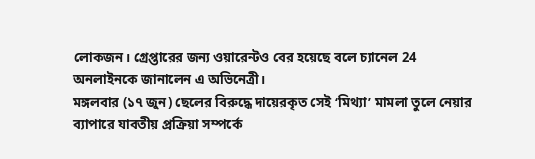লোকজন। গ্রেপ্তারের জন্য ওয়ারেন্টও বের হয়েছে বলে চ্যানেল 24 অনলাইনকে জানালেন এ অভিনেত্রী।
মঙ্গলবার (১৭ জুন) ছেলের বিরুদ্ধে দায়েরকৃত সেই ‘মিথ্যা’ মামলা তুলে নেয়ার ব্যাপারে যাবতীয় প্রক্রিয়া সম্পর্কে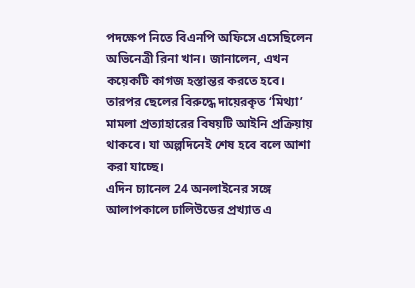পদক্ষেপ নিতে বিএনপি অফিসে এসেছিলেন অভিনেত্রী রিনা খান। জানালেন, এখন কয়েকটি কাগজ হস্তান্তর করতে হবে। তারপর ছেলের বিরুদ্ধে দায়েরকৃত ‘মিথ্যা’ মামলা প্রত্যাহারের বিষয়টি আইনি প্রক্রিয়ায় থাকবে। যা অল্পদিনেই শেষ হবে বলে আশা করা যাচ্ছে।
এদিন চ্যানেল 24 অনলাইনের সঙ্গে আলাপকালে ঢালিউডের প্রখ্যাত এ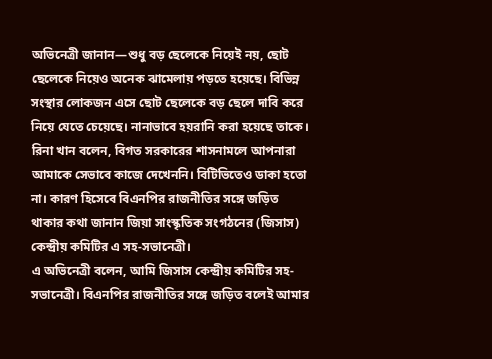অভিনেত্রী জানান―শুধু বড় ছেলেকে নিয়েই নয়, ছোট ছেলেকে নিয়েও অনেক ঝামেলায় পড়তে হয়েছে। বিভিন্ন সংস্থার লোকজন এসে ছোট ছেলেকে বড় ছেলে দাবি করে নিয়ে যেতে চেয়েছে। নানাভাবে হয়রানি করা হয়েছে তাকে।
রিনা খান বলেন, বিগত সরকারের শাসনামলে আপনারা আমাকে সেভাবে কাজে দেখেননি। বিটিভিতেও ডাকা হতো না। কারণ হিসেবে বিএনপির রাজনীতির সঙ্গে জড়িত থাকার কথা জানান জিয়া সাংস্কৃতিক সংগঠনের (জিসাস) কেন্দ্রীয় কমিটির এ সহ-সভানেত্রী।
এ অভিনেত্রী বলেন, আমি জিসাস কেন্দ্রীয় কমিটির সহ-সভানেত্রী। বিএনপির রাজনীতির সঙ্গে জড়িত বলেই আমার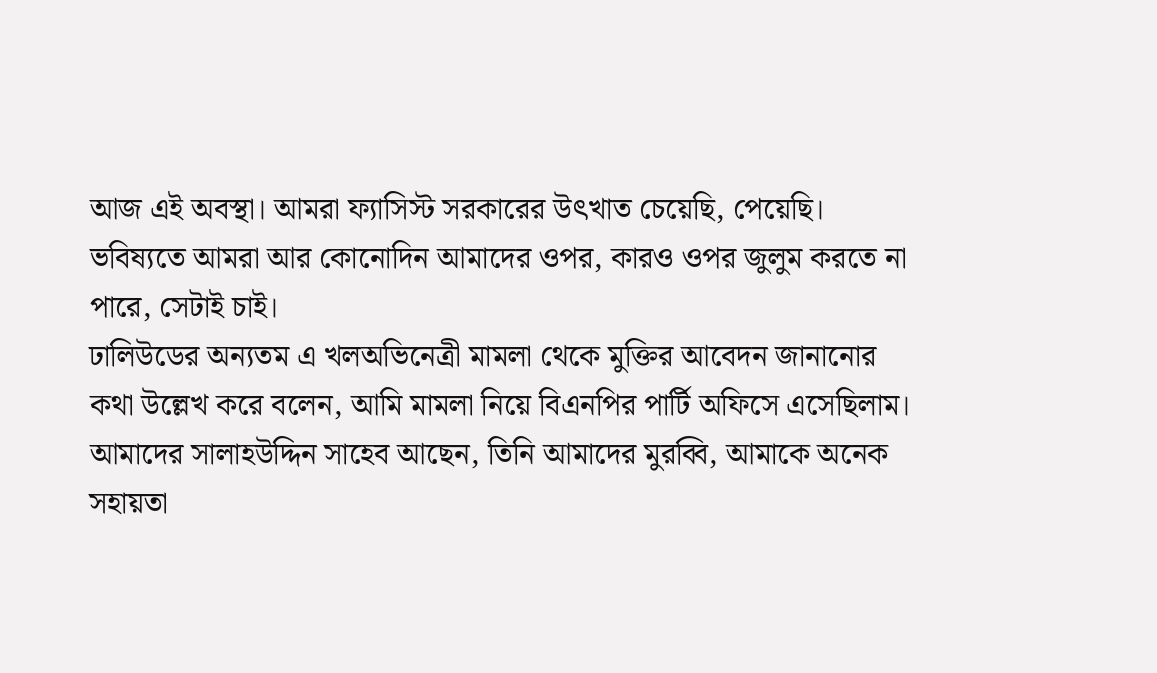আজ এই অবস্থা। আমরা ফ্যাসিস্ট সরকারের উৎখাত চেয়েছি, পেয়েছি। ভবিষ্যতে আমরা আর কোনোদিন আমাদের ওপর, কারও ওপর জুলুম করতে না পারে, সেটাই চাই।
ঢালিউডের অন্যতম এ খলঅভিনেত্রী মামলা থেকে মুক্তির আবেদন জানানোর কথা উল্লেখ করে বলেন, আমি মামলা নিয়ে বিএনপির পার্টি অফিসে এসেছিলাম। আমাদের সালাহউদ্দিন সাহেব আছেন, তিনি আমাদের মুরব্বি, আমাকে অনেক সহায়তা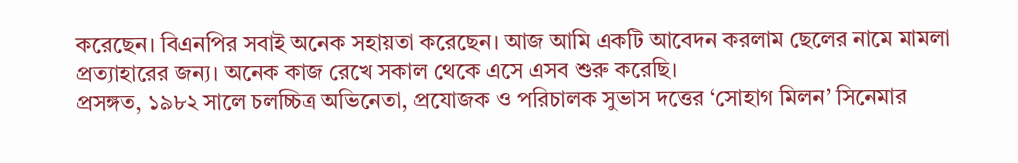করেছেন। বিএনপির সবাই অনেক সহায়তা করেছেন। আজ আমি একটি আবেদন করলাম ছেলের নামে মামলা প্রত্যাহারের জন্য। অনেক কাজ রেখে সকাল থেকে এসে এসব শুরু করেছি।
প্রসঙ্গত, ১৯৮২ সালে চলচ্চিত্র অভিনেতা, প্রযোজক ও পরিচালক সুভাস দত্তের ‘সোহাগ মিলন’ সিনেমার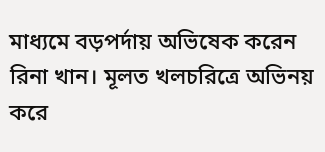মাধ্যমে বড়পর্দায় অভিষেক করেন রিনা খান। মূলত খলচরিত্রে অভিনয় করে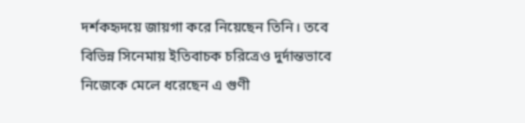দর্শকহৃদয়ে জায়গা করে নিয়েছেন তিনি। তবে বিভিন্ন সিনেমায় ইতিবাচক চরিত্রেও দুর্দান্তভাবে নিজেকে মেলে ধরেছেন এ গুণী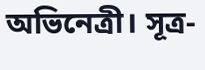অভিনেত্রী। সূত্র-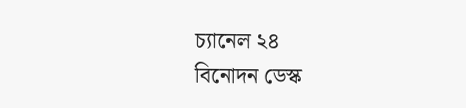চ্যানেল ২৪
বিনোদন ডেস্ক